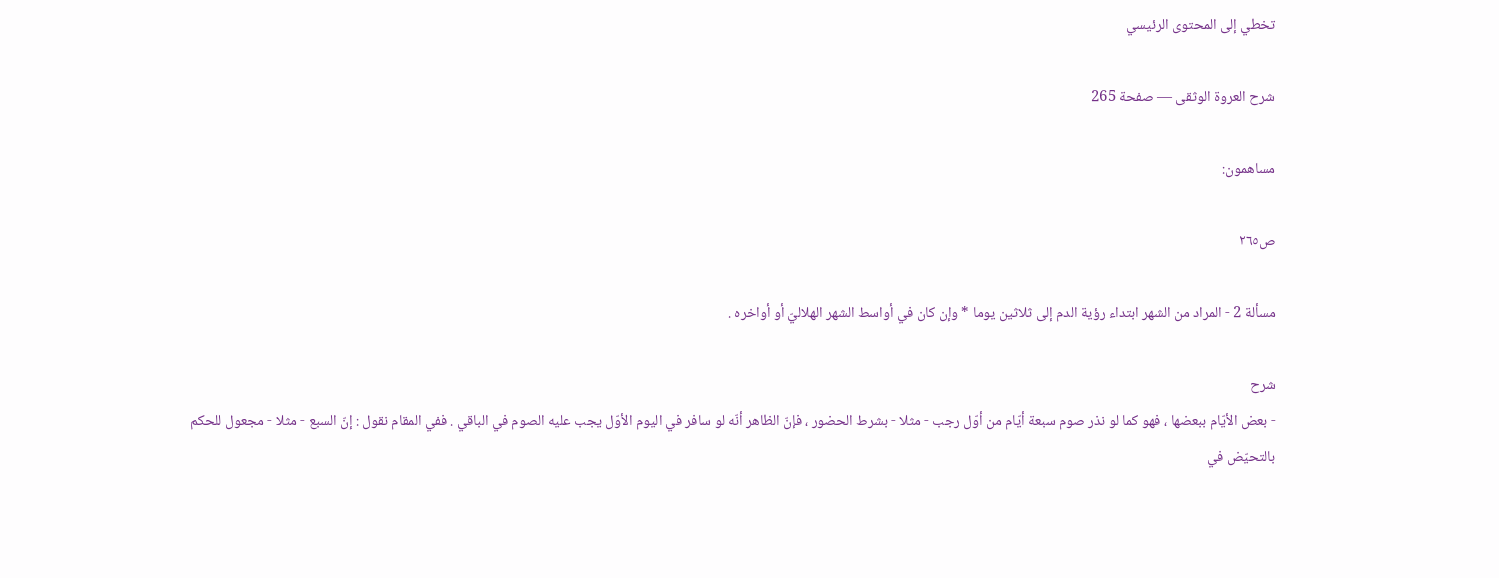تخطي إلى المحتوى الرئيسي

شرح العروة الوثقى — صفحة 265

مساهمون:

ص٢٦٥

مسألة 2 - المراد من الشهر ابتداء رؤية الدم إلى ثلاثين يوما * وإن كان في أواسط الشهر الهلاليّ أو أواخره .

شرح
- بعض الأيّام ببعضها ، فهو كما لو نذر صوم سبعة أيّام من أوّل رجب - مثلا - بشرط الحضور ، فإنّ الظاهر أنّه لو سافر في اليوم الأوّل يجب عليه الصوم في الباقي . ففي المقام نقول : إنّ السبع - مثلا - مجعول للحكم بالتحيّض في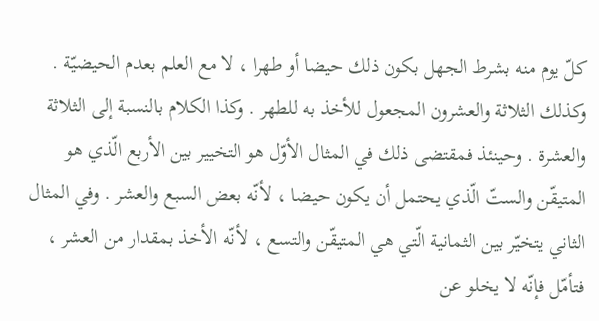كلّ يوم منه بشرط الجهل بكون ذلك حيضا أو طهرا ، لا مع العلم بعدم الحيضيّة . وكذلك الثلاثة والعشرون المجعول للأخذ به للطهر . وكذا الكلام بالنسبة إلى الثلاثة والعشرة . وحينئذ فمقتضى ذلك في المثال الأوّل هو التخيير بين الأربع الّذي هو المتيقّن والستّ الّذي يحتمل أن يكون حيضا ، لأنّه بعض السبع والعشر . وفي المثال الثاني يتخيّر بين الثمانية الّتي هي المتيقّن والتسع ، لأنّه الأخذ بمقدار من العشر ، فتأمّل فإنّه لا يخلو عن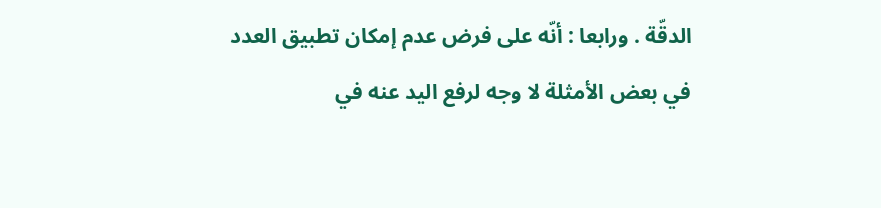الدقّة . ورابعا : أنّه على فرض عدم إمكان تطبيق العدد في بعض الأمثلة لا وجه لرفع اليد عنه في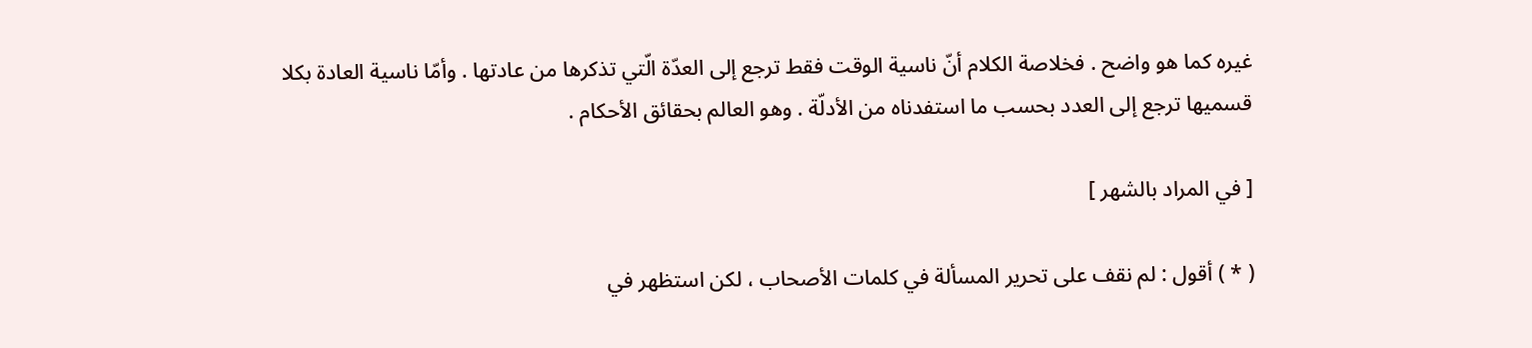غيره كما هو واضح . فخلاصة الكلام أنّ ناسية الوقت فقط ترجع إلى العدّة الّتي تذكرها من عادتها . وأمّا ناسية العادة بكلا قسميها ترجع إلى العدد بحسب ما استفدناه من الأدلّة . وهو العالم بحقائق الأحكام .

[ في المراد بالشهر ]

( * ) أقول : لم نقف على تحرير المسألة في كلمات الأصحاب ، لكن استظهر في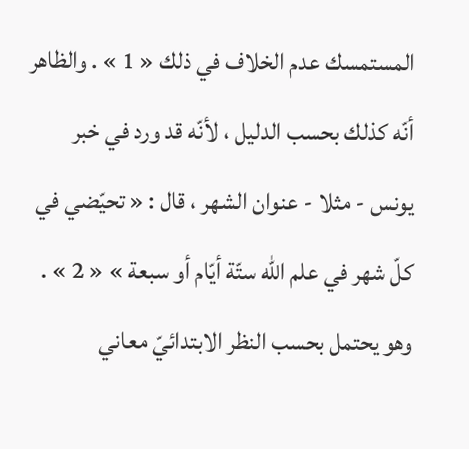المستمسك عدم الخلاف في ذلك « 1 » . والظاهر أنّه كذلك بحسب الدليل ، لأنّه قد ورد في خبر يونس - مثلا - عنوان الشهر ، قال : « تحيّضي في كلّ شهر في علم اللّه ستّة أيّام أو سبعة » « 2 » . وهو يحتمل بحسب النظر الابتدائيّ معاني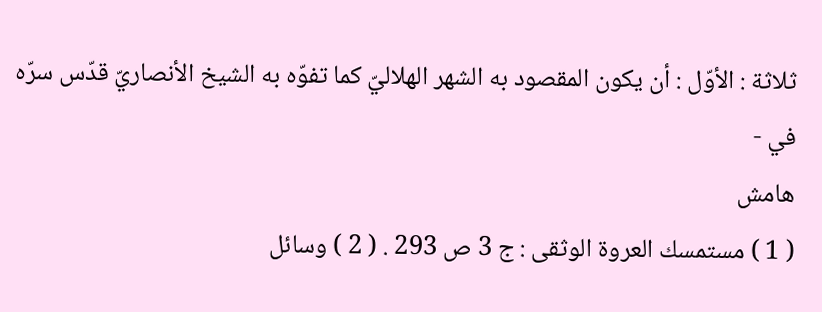ثلاثة : الأوّل : أن يكون المقصود به الشهر الهلاليّ كما تفوّه به الشيخ الأنصاريّ قدّس سرّه في -
هامش
( 1 ) مستمسك العروة الوثقى : ج 3 ص 293 . ( 2 ) وسائل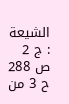الشيعة : ج 2 ص 288 ح 3 من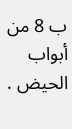ب 8 من أبواب الحيض .